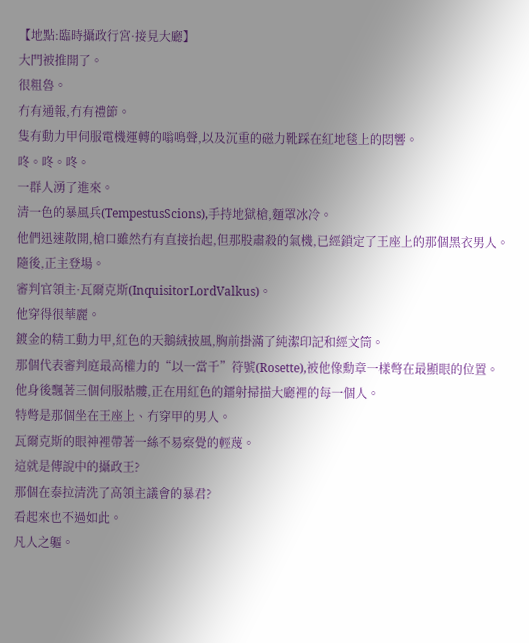【地點:臨時攝政行宮·接見大廳】
大門被推開了。
很粗魯。
冇有通報,冇有禮節。
隻有動力甲伺服電機運轉的嗡鳴聲,以及沉重的磁力靴踩在紅地毯上的悶響。
咚。咚。咚。
一群人湧了進來。
清一色的暴風兵(TempestusScions),手持地獄槍,麵罩冰冷。
他們迅速散開,槍口雖然冇有直接抬起,但那股肅殺的氣機,已經鎖定了王座上的那個黑衣男人。
隨後,正主登場。
審判官領主·瓦爾克斯(InquisitorLordValkus)。
他穿得很華麗。
鍍金的精工動力甲,紅色的天鵝絨披風,胸前掛滿了純潔印記和經文筒。
那個代表審判庭最高權力的“以一當千”符號(Rosette),被他像勳章一樣彆在最顯眼的位置。
他身後飄著三個伺服骷髏,正在用紅色的鐳射掃描大廳裡的每一個人。
特彆是那個坐在王座上、冇穿甲的男人。
瓦爾克斯的眼神裡帶著一絲不易察覺的輕蔑。
這就是傳說中的攝政王?
那個在泰拉清洗了高領主議會的暴君?
看起來也不過如此。
凡人之軀。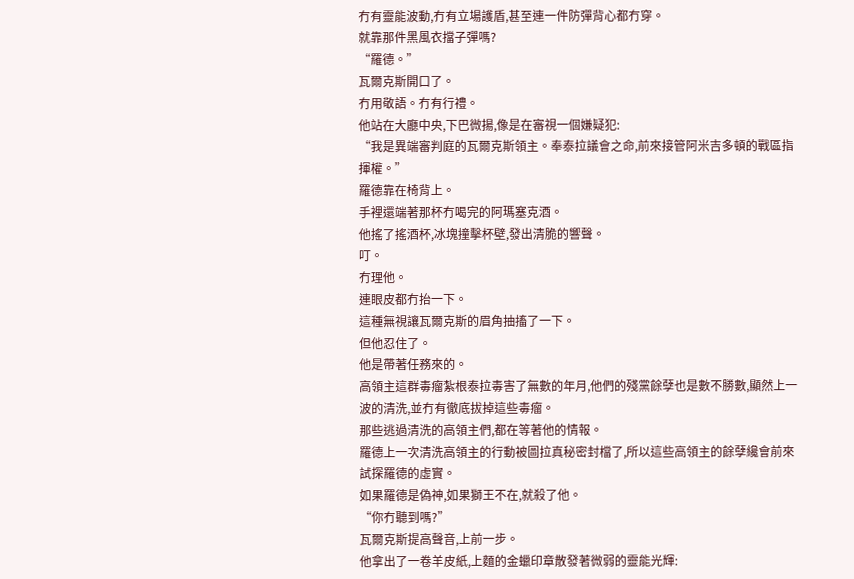冇有靈能波動,冇有立場護盾,甚至連一件防彈背心都冇穿。
就靠那件黑風衣擋子彈嗎?
“羅德。”
瓦爾克斯開口了。
冇用敬語。冇有行禮。
他站在大廳中央,下巴微揚,像是在審視一個嫌疑犯:
“我是異端審判庭的瓦爾克斯領主。奉泰拉議會之命,前來接管阿米吉多頓的戰區指揮權。”
羅德靠在椅背上。
手裡還端著那杯冇喝完的阿瑪塞克酒。
他搖了搖酒杯,冰塊撞擊杯壁,發出清脆的響聲。
叮。
冇理他。
連眼皮都冇抬一下。
這種無視讓瓦爾克斯的眉角抽搐了一下。
但他忍住了。
他是帶著任務來的。
高領主這群毒瘤紮根泰拉毒害了無數的年月,他們的殘黨餘孽也是數不勝數,顯然上一波的清洗,並冇有徹底拔掉這些毒瘤。
那些逃過清洗的高領主們,都在等著他的情報。
羅德上一次清洗高領主的行動被圖拉真秘密封檔了,所以這些高領主的餘孽纔會前來試探羅德的虛實。
如果羅德是偽神,如果獅王不在,就殺了他。
“你冇聽到嗎?”
瓦爾克斯提高聲音,上前一步。
他拿出了一卷羊皮紙,上麵的金蠟印章散發著微弱的靈能光輝: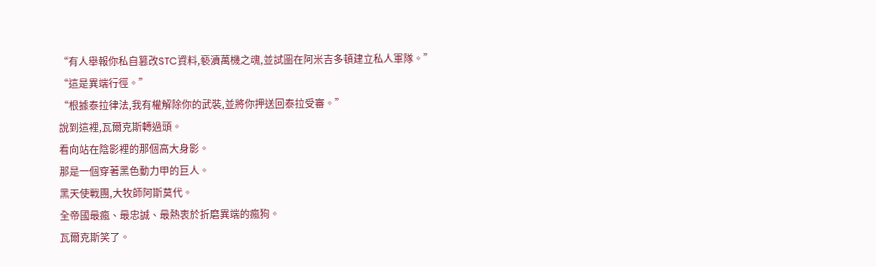“有人舉報你私自篡改STC資料,褻瀆萬機之魂,並試圖在阿米吉多頓建立私人軍隊。”
“這是異端行徑。”
“根據泰拉律法,我有權解除你的武裝,並將你押送回泰拉受審。”
說到這裡,瓦爾克斯轉過頭。
看向站在陰影裡的那個高大身影。
那是一個穿著黑色動力甲的巨人。
黑天使戰團,大牧師阿斯莫代。
全帝國最瘋、最忠誠、最熱衷於折磨異端的瘋狗。
瓦爾克斯笑了。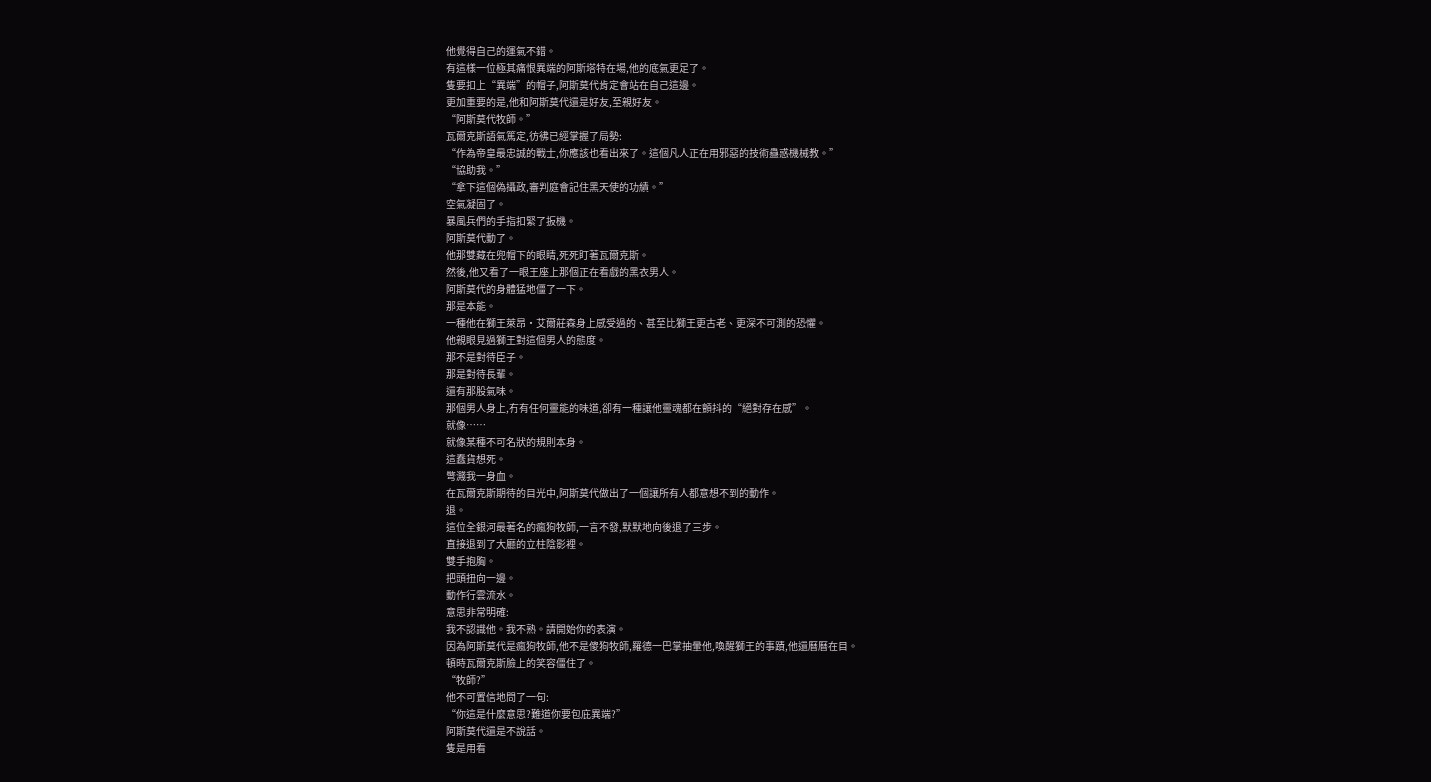他覺得自己的運氣不錯。
有這樣一位極其痛恨異端的阿斯塔特在場,他的底氣更足了。
隻要扣上“異端”的帽子,阿斯莫代肯定會站在自己這邊。
更加重要的是,他和阿斯莫代還是好友,至親好友。
“阿斯莫代牧師。”
瓦爾克斯語氣篤定,彷彿已經掌握了局勢:
“作為帝皇最忠誠的戰士,你應該也看出來了。這個凡人正在用邪惡的技術蠱惑機械教。”
“協助我。”
“拿下這個偽攝政,審判庭會記住黑天使的功績。”
空氣凝固了。
暴風兵們的手指扣緊了扳機。
阿斯莫代動了。
他那雙藏在兜帽下的眼睛,死死盯著瓦爾克斯。
然後,他又看了一眼王座上那個正在看戲的黑衣男人。
阿斯莫代的身體猛地僵了一下。
那是本能。
一種他在獅王萊昂·艾爾莊森身上感受過的、甚至比獅王更古老、更深不可測的恐懼。
他親眼見過獅王對這個男人的態度。
那不是對待臣子。
那是對待長輩。
還有那股氣味。
那個男人身上,冇有任何靈能的味道,卻有一種讓他靈魂都在顫抖的“絕對存在感”。
就像……
就像某種不可名狀的規則本身。
這蠢貨想死。
彆濺我一身血。
在瓦爾克斯期待的目光中,阿斯莫代做出了一個讓所有人都意想不到的動作。
退。
這位全銀河最著名的瘋狗牧師,一言不發,默默地向後退了三步。
直接退到了大廳的立柱陰影裡。
雙手抱胸。
把頭扭向一邊。
動作行雲流水。
意思非常明確:
我不認識他。我不熟。請開始你的表演。
因為阿斯莫代是瘋狗牧師,他不是傻狗牧師,羅德一巴掌抽暈他,喚醒獅王的事蹟,他還曆曆在目。
頓時瓦爾克斯臉上的笑容僵住了。
“牧師?”
他不可置信地問了一句:
“你這是什麼意思?難道你要包庇異端?”
阿斯莫代還是不說話。
隻是用看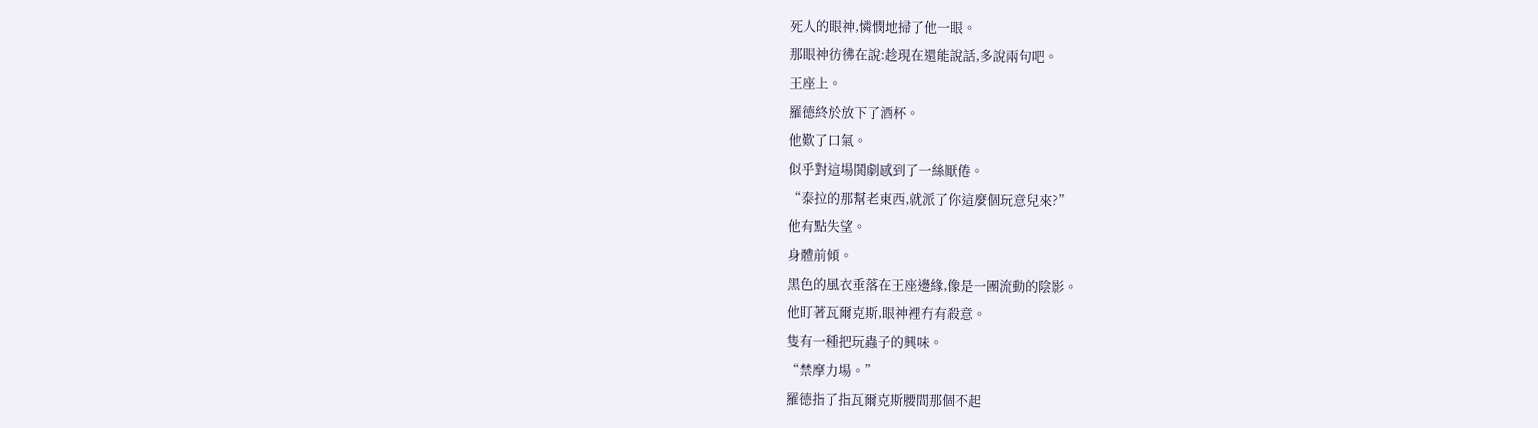死人的眼神,憐憫地掃了他一眼。
那眼神彷彿在說:趁現在還能說話,多說兩句吧。
王座上。
羅德終於放下了酒杯。
他歎了口氣。
似乎對這場鬨劇感到了一絲厭倦。
“泰拉的那幫老東西,就派了你這麼個玩意兒來?”
他有點失望。
身體前傾。
黑色的風衣垂落在王座邊緣,像是一團流動的陰影。
他盯著瓦爾克斯,眼神裡冇有殺意。
隻有一種把玩蟲子的興味。
“禁摩力場。”
羅德指了指瓦爾克斯腰間那個不起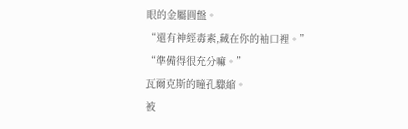眼的金屬圓盤。
“還有神經毒素,藏在你的袖口裡。”
“準備得很充分嘛。”
瓦爾克斯的瞳孔驟縮。
被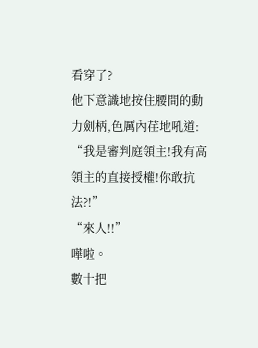看穿了?
他下意識地按住腰間的動力劍柄,色厲內荏地吼道:
“我是審判庭領主!我有高領主的直接授權!你敢抗法?!”
“來人!!”
嘩啦。
數十把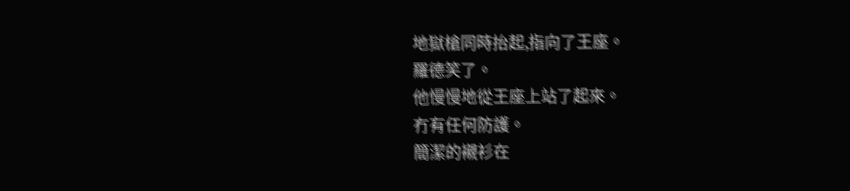地獄槍同時抬起,指向了王座。
羅德笑了。
他慢慢地從王座上站了起來。
冇有任何防護。
簡潔的襯衫在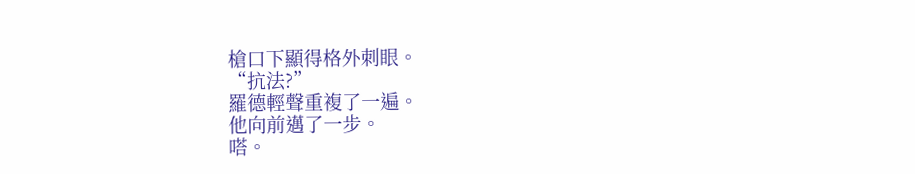槍口下顯得格外刺眼。
“抗法?”
羅德輕聲重複了一遍。
他向前邁了一步。
嗒。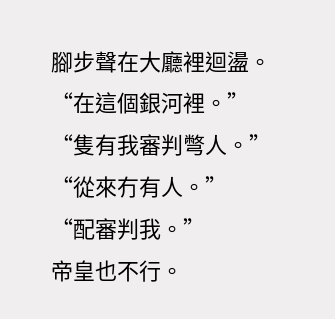腳步聲在大廳裡迴盪。
“在這個銀河裡。”
“隻有我審判彆人。”
“從來冇有人。”
“配審判我。”
帝皇也不行。